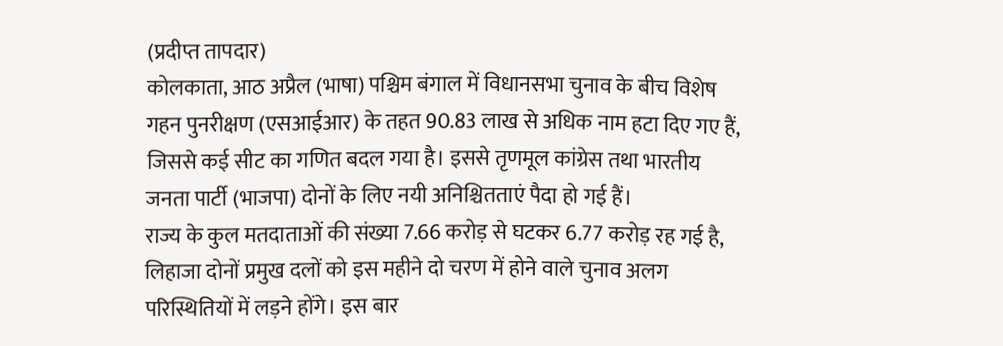(प्रदीप्त तापदार)
कोलकाता, आठ अप्रैल (भाषा) पश्चिम बंगाल में विधानसभा चुनाव के बीच विशेष गहन पुनरीक्षण (एसआईआर) के तहत 90.83 लाख से अधिक नाम हटा दिए गए हैं, जिससे कई सीट का गणित बदल गया है। इससे तृणमूल कांग्रेस तथा भारतीय जनता पार्टी (भाजपा) दोनों के लिए नयी अनिश्चितताएं पैदा हो गई हैं।
राज्य के कुल मतदाताओं की संख्या 7.66 करोड़ से घटकर 6.77 करोड़ रह गई है, लिहाजा दोनों प्रमुख दलों को इस महीने दो चरण में होने वाले चुनाव अलग परिस्थितियों में लड़ने होंगे। इस बार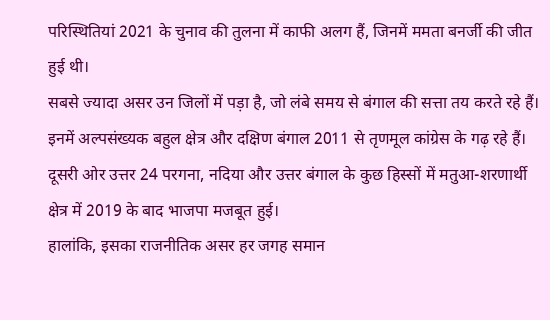परिस्थितियां 2021 के चुनाव की तुलना में काफी अलग हैं, जिनमें ममता बनर्जी की जीत हुई थी।
सबसे ज्यादा असर उन जिलों में पड़ा है, जो लंबे समय से बंगाल की सत्ता तय करते रहे हैं। इनमें अल्पसंख्यक बहुल क्षेत्र और दक्षिण बंगाल 2011 से तृणमूल कांग्रेस के गढ़ रहे हैं। दूसरी ओर उत्तर 24 परगना, नदिया और उत्तर बंगाल के कुछ हिस्सों में मतुआ-शरणार्थी क्षेत्र में 2019 के बाद भाजपा मजबूत हुई।
हालांकि, इसका राजनीतिक असर हर जगह समान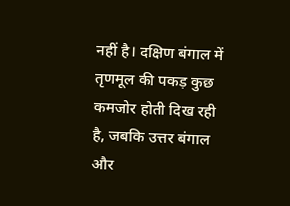नहीं है। दक्षिण बंगाल में तृणमूल की पकड़ कुछ कमजोर होती दिख रही है, जबकि उत्तर बंगाल और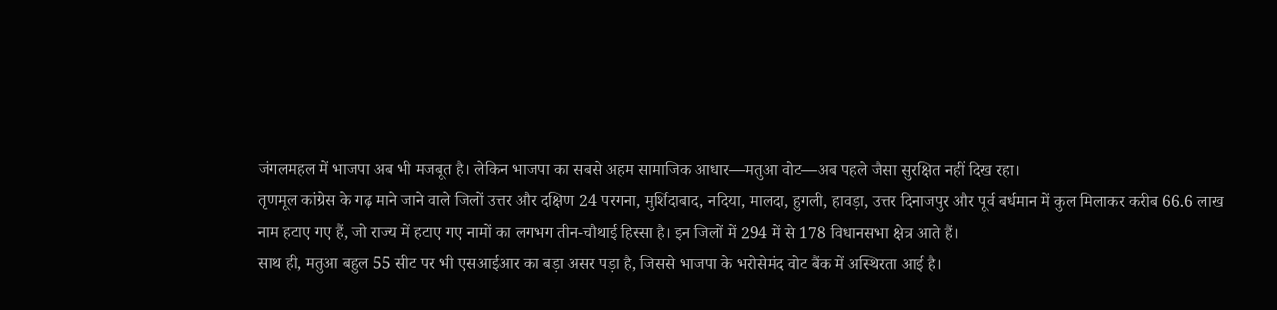जंगलमहल में भाजपा अब भी मजबूत है। लेकिन भाजपा का सबसे अहम सामाजिक आधार—मतुआ वोट—अब पहले जैसा सुरक्षित नहीं दिख रहा।
तृणमूल कांग्रेस के गढ़ माने जाने वाले जिलों उत्तर और दक्षिण 24 परगना, मुर्शिदाबाद, नदिया, मालदा, हुगली, हावड़ा, उत्तर दिनाजपुर और पूर्व बर्धमान में कुल मिलाकर करीब 66.6 लाख नाम हटाए गए हैं, जो राज्य में हटाए गए नामों का लगभग तीन-चौथाई हिस्सा है। इन जिलों में 294 में से 178 विधानसभा क्षेत्र आते हैं।
साथ ही, मतुआ बहुल 55 सीट पर भी एसआईआर का बड़ा असर पड़ा है, जिससे भाजपा के भरोसेमंद वोट बैंक में अस्थिरता आई है।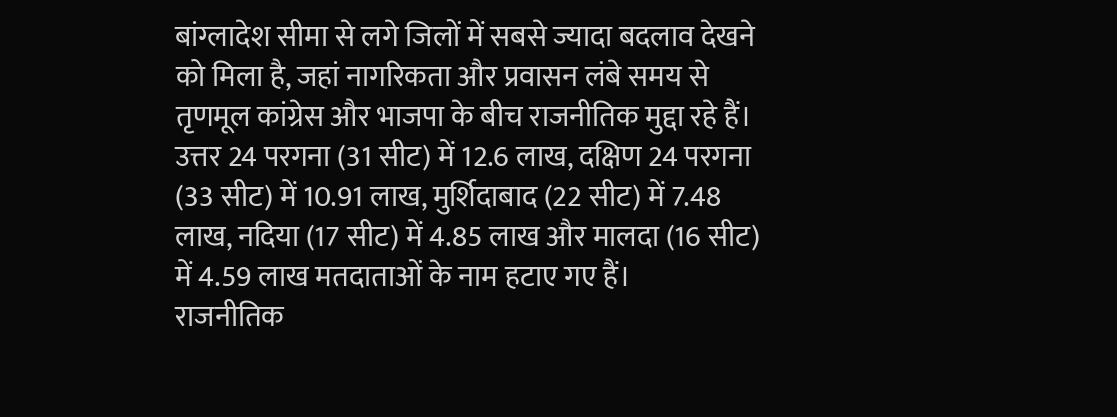बांग्लादेश सीमा से लगे जिलों में सबसे ज्यादा बदलाव देखने को मिला है, जहां नागरिकता और प्रवासन लंबे समय से तृणमूल कांग्रेस और भाजपा के बीच राजनीतिक मुद्दा रहे हैं।
उत्तर 24 परगना (31 सीट) में 12.6 लाख, दक्षिण 24 परगना (33 सीट) में 10.91 लाख, मुर्शिदाबाद (22 सीट) में 7.48 लाख, नदिया (17 सीट) में 4.85 लाख और मालदा (16 सीट) में 4.59 लाख मतदाताओं के नाम हटाए गए हैं।
राजनीतिक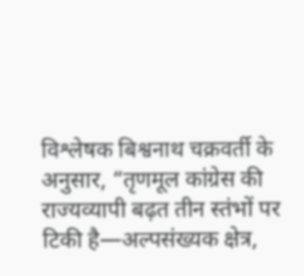विश्लेषक बिश्वनाथ चक्रवर्ती के अनुसार, “तृणमूल कांग्रेस की राज्यव्यापी बढ़त तीन स्तंभों पर टिकी है—अल्पसंख्यक क्षेत्र,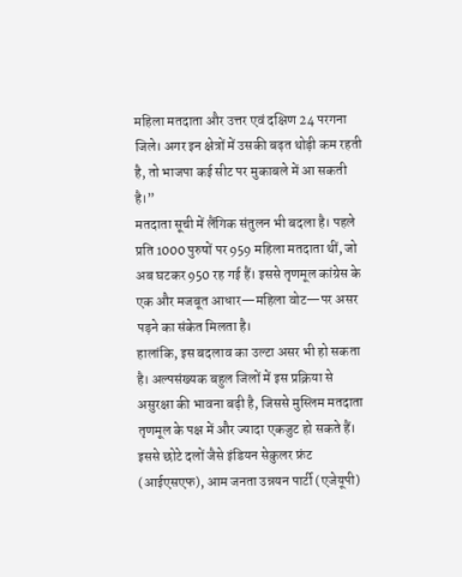महिला मतदाता और उत्तर एवं दक्षिण 24 परगना जिले। अगर इन क्षेत्रों में उसकी बढ़त थोड़ी कम रहती है, तो भाजपा कई सीट पर मुकाबले में आ सकती है।”
मतदाता सूची में लैंगिक संतुलन भी बदला है। पहले प्रति 1000 पुरुषों पर 959 महिला मतदाता थीं, जो अब घटकर 950 रह गई हैं। इससे तृणमूल कांग्रेस के एक और मजबूत आधार—महिला वोट—पर असर पड़ने का संकेत मिलता है।
हालांकि, इस बदलाव का उल्टा असर भी हो सकता है। अल्पसंख्यक बहुल जिलों में इस प्रक्रिया से असुरक्षा की भावना बढ़ी है, जिससे मुस्लिम मतदाता तृणमूल के पक्ष में और ज्यादा एकजुट हो सकते हैं। इससे छोटे दलों जैसे इंडियन सेकुलर फ्रंट (आईएसएफ), आम जनता उन्नयन पार्टी (एजेयूपी)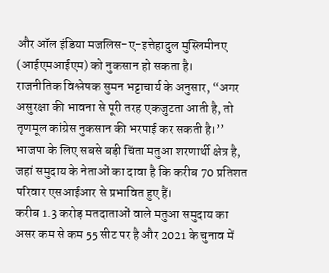और ऑल इंडिया मजलिस-ए-इत्तेहादुल मुस्लिमीनए (आईएमआईएम) को नुकसान हो सकता है।
राजनीतिक विश्लेषक सुमन भट्टाचार्य के अनुसार, “अगर असुरक्षा की भावना से पूरी तरह एकजुटता आती है, तो तृणमूल कांग्रेस नुकसान की भरपाई कर सकती है।’’
भाजपा के लिए सबसे बड़ी चिंता मतुआ शरणार्थी क्षेत्र है, जहां समुदाय के नेताओं का दावा है कि करीब 70 प्रतिशत परिवार एसआईआर से प्रभावित हुए हैं।
करीब 1.3 करोड़ मतदाताओं वाले मतुआ समुदाय का असर कम से कम 55 सीट पर है और 2021 के चुनाव में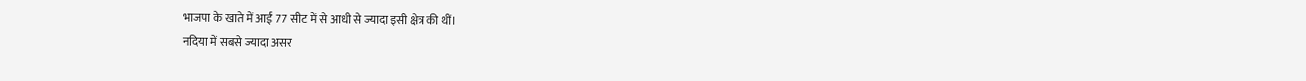भाजपा के खाते में आईं 77 सीट में से आधी से ज्यादा इसी क्षेत्र की थीं।
नदिया में सबसे ज्यादा असर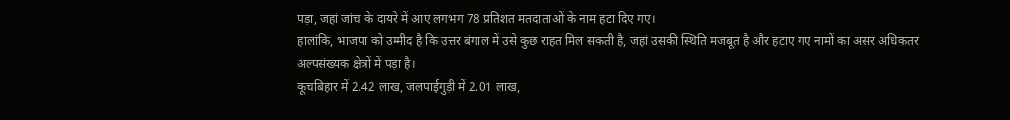पड़ा, जहां जांच के दायरे में आए लगभग 78 प्रतिशत मतदाताओं के नाम हटा दिए गए।
हालांकि, भाजपा को उम्मीद है कि उत्तर बंगाल में उसे कुछ राहत मिल सकती है, जहां उसकी स्थिति मजबूत है और हटाए गए नामों का असर अधिकतर अल्पसंख्यक क्षेत्रों में पड़ा है।
कूचबिहार में 2.42 लाख, जलपाईगुड़ी में 2.01 लाख,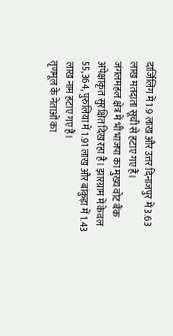दार्जिलिंग में 1.9 लाख और उत्तर दिनाजपुर में 3.63 लाख मतदाता सूची से हटाए गए हैं।
जंगलमहल क्षेत्र में भी भाजपा का मुख्य वोट बैंक अपेक्षाकृत सुरक्षित दिख रहा है। झारग्राम में केवल 55,364, पुरुलिया में 1.91 लाख और बांकुड़ा में 1.43 लाख नाम हटाए गए हैं।
तृणमूल के नेताओं का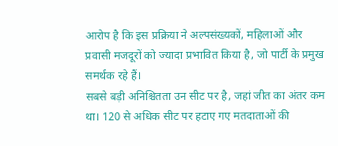आरोप है कि इस प्रक्रिया ने अल्पसंख्यकों, महिलाओं और प्रवासी मजदूरों को ज्यादा प्रभावित किया है, जो पार्टी के प्रमुख समर्थक रहे हैं।
सबसे बड़ी अनिश्चितता उन सीट पर है, जहां जीत का अंतर कम था। 120 से अधिक सीट पर हटाए गए मतदाताओं की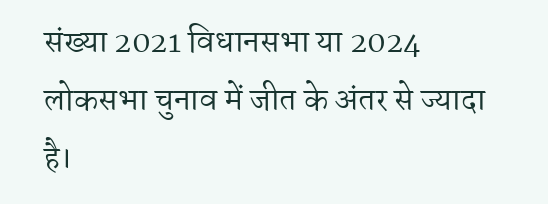संख्या 2021 विधानसभा या 2024 लोकसभा चुनाव में जीत के अंतर से ज्यादा है।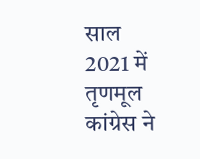साल 2021 में तृणमूल कांग्रेस ने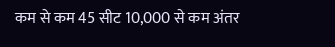कम से कम 45 सीट 10,000 से कम अंतर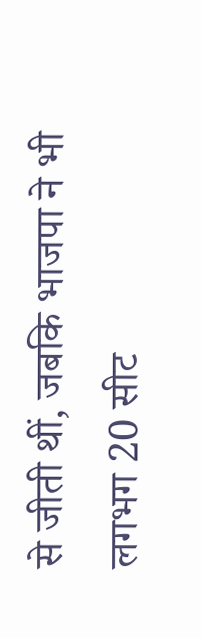से जीती थीं, जबकि भाजपा ने भी लगभग 20 सीट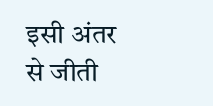इसी अंतर से जीती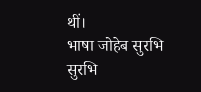थीं।
भाषा जोहेब सुरभि
सुरभि